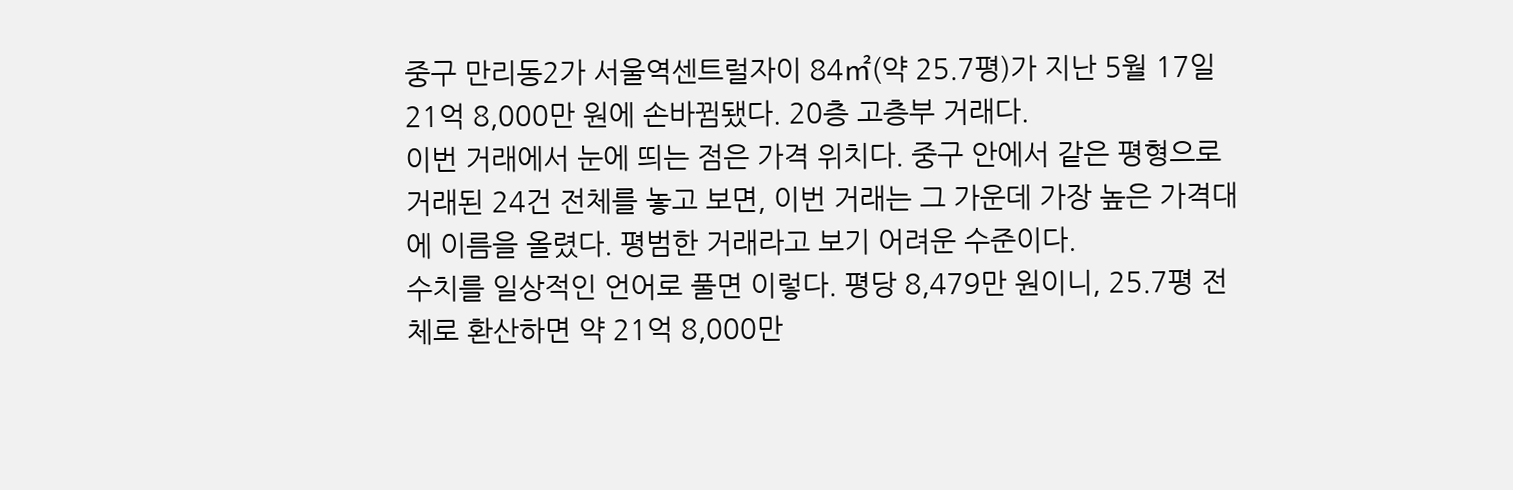중구 만리동2가 서울역센트럴자이 84㎡(약 25.7평)가 지난 5월 17일 21억 8,000만 원에 손바뀜됐다. 20층 고층부 거래다.
이번 거래에서 눈에 띄는 점은 가격 위치다. 중구 안에서 같은 평형으로 거래된 24건 전체를 놓고 보면, 이번 거래는 그 가운데 가장 높은 가격대에 이름을 올렸다. 평범한 거래라고 보기 어려운 수준이다.
수치를 일상적인 언어로 풀면 이렇다. 평당 8,479만 원이니, 25.7평 전체로 환산하면 약 21억 8,000만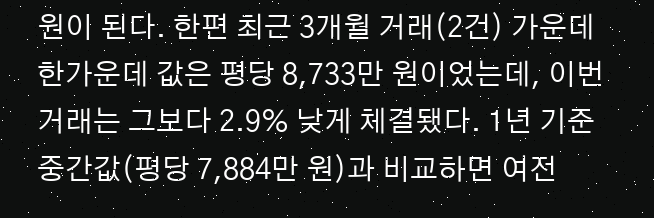원이 된다. 한편 최근 3개월 거래(2건) 가운데 한가운데 값은 평당 8,733만 원이었는데, 이번 거래는 그보다 2.9% 낮게 체결됐다. 1년 기준 중간값(평당 7,884만 원)과 비교하면 여전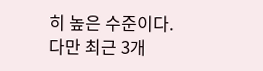히 높은 수준이다.
다만 최근 3개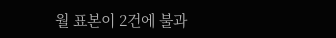월 표본이 2건에 불과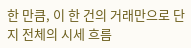한 만큼, 이 한 건의 거래만으로 단지 전체의 시세 흐름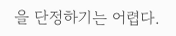을 단정하기는 어렵다.